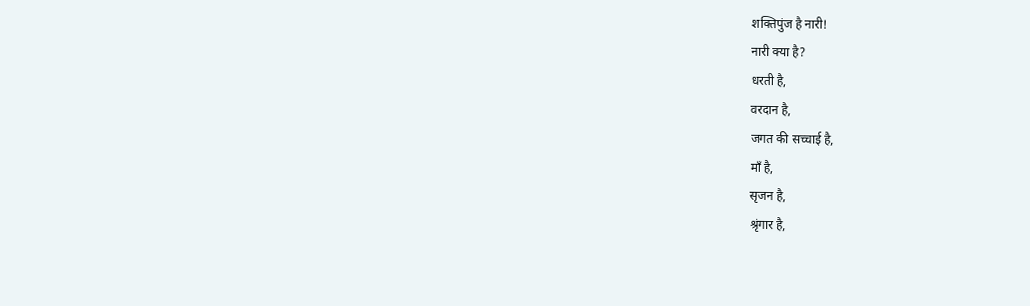शक्तिपुंज है नारी!
नारी क्या है?
धरती है,
वरदान है,
जगत की सच्चाई है,
माँ है,
सृजन है,
श्रृंगार है,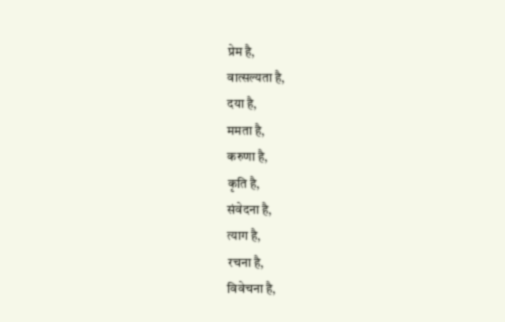प्रेम है,
वात्सल्यता है,
दया है,
ममता है,
करुणा है,
कृति है,
संवेदना है,
त्याग है,
रचना है,
विवेचना है,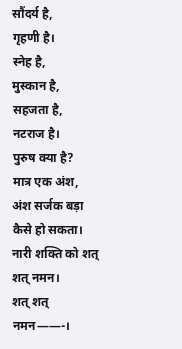सौंदर्य है,
गृहणी है।
स्नेह है,
मुस्कान है,
सहजता है,
नटराज है।
पुरुष क्या है?
मात्र एक अंश,
अंश सर्जक बड़ा कैसे हो सकता।
नारी शक्ति को शत् शत् नमन।
शत् शत् नमन——-।